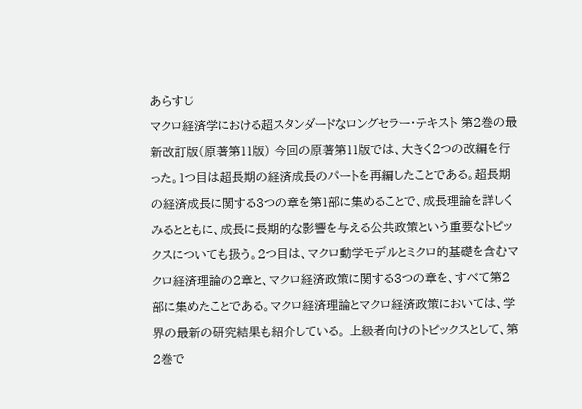あらすじ
マクロ経済学における超スタンダードなロングセラー・テキスト 第2巻の最新改訂版(原著第11版) 今回の原著第11版では、大きく2つの改編を行った。1つ目は超長期の経済成長のパートを再編したことである。超長期の経済成長に関する3つの章を第1部に集めることで、成長理論を詳しくみるとともに、成長に長期的な影響を与える公共政策という重要なトピックスについても扱う。2つ目は、マクロ動学モデルとミクロ的基礎を含むマクロ経済理論の2章と、マクロ経済政策に関する3つの章を、すべて第2部に集めたことである。マクロ経済理論とマクロ経済政策においては、学界の最新の研究結果も紹介している。 上級者向けのトピックスとして、第2巻で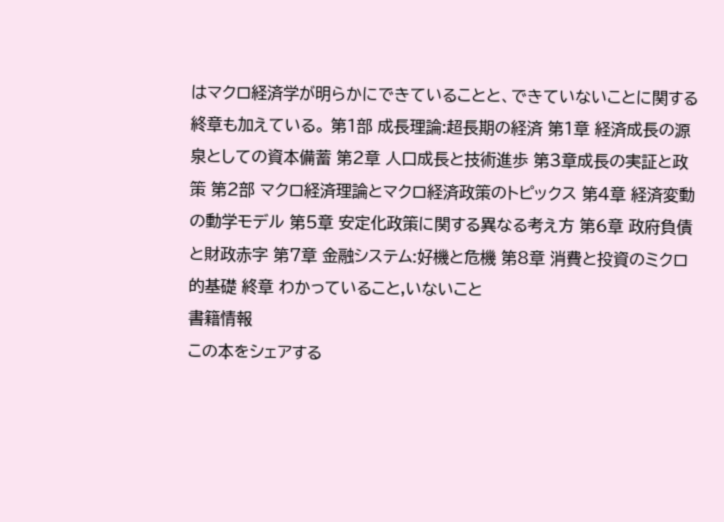はマクロ経済学が明らかにできていることと、できていないことに関する終章も加えている。 第1部 成長理論:超長期の経済 第1章 経済成長の源泉としての資本備蓄 第2章 人口成長と技術進歩 第3章成長の実証と政策 第2部 マクロ経済理論とマクロ経済政策のトピックス 第4章 経済変動の動学モデル 第5章 安定化政策に関する異なる考え方 第6章 政府負債と財政赤字 第7章 金融システム:好機と危機 第8章 消費と投資のミクロ的基礎 終章 わかっていること,いないこと
書籍情報
この本をシェアする